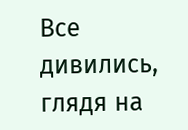Все дивились, глядя на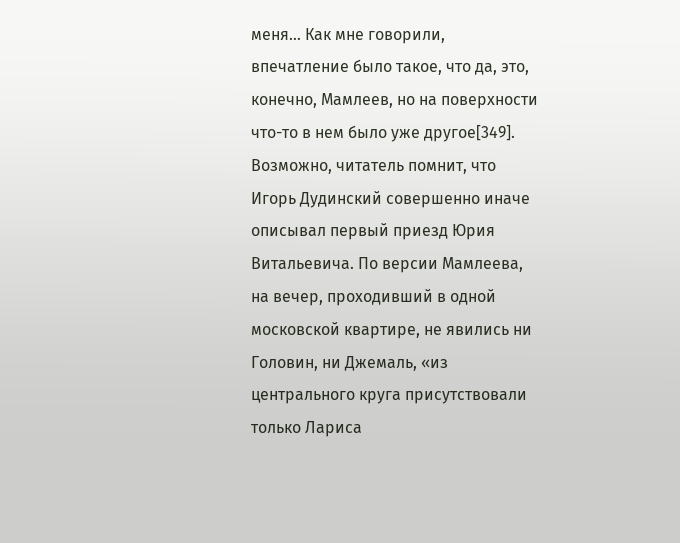меня… Как мне говорили, впечатление было такое, что да, это, конечно, Мамлеев, но на поверхности что-то в нем было уже другое[349].
Возможно, читатель помнит, что Игорь Дудинский совершенно иначе описывал первый приезд Юрия Витальевича. По версии Мамлеева, на вечер, проходивший в одной московской квартире, не явились ни Головин, ни Джемаль, «из центрального круга присутствовали только Лариса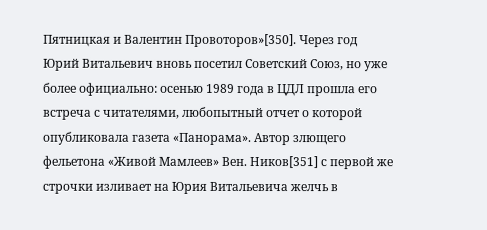Пятницкая и Валентин Провоторов»[350]. Через год Юрий Витальевич вновь посетил Советский Союз, но уже более официально: осенью 1989 года в ЦДЛ прошла его встреча с читателями, любопытный отчет о которой опубликовала газета «Панорама». Автор злющего фельетона «Живой Мамлеев» Вен. Ников[351] с первой же строчки изливает на Юрия Витальевича желчь в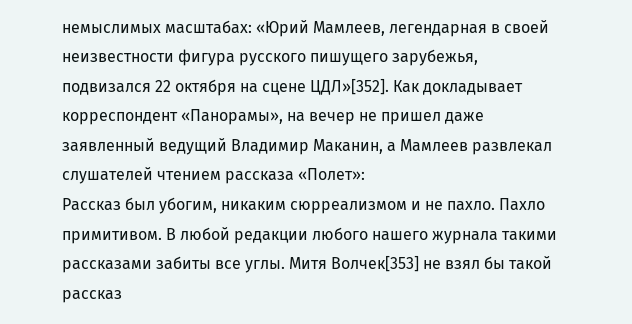немыслимых масштабах: «Юрий Мамлеев, легендарная в своей неизвестности фигура русского пишущего зарубежья, подвизался 22 октября на сцене ЦДЛ»[352]. Как докладывает корреспондент «Панорамы», на вечер не пришел даже заявленный ведущий Владимир Маканин, а Мамлеев развлекал слушателей чтением рассказа «Полет»:
Рассказ был убогим, никаким сюрреализмом и не пахло. Пахло примитивом. В любой редакции любого нашего журнала такими рассказами забиты все углы. Митя Волчек[353] не взял бы такой рассказ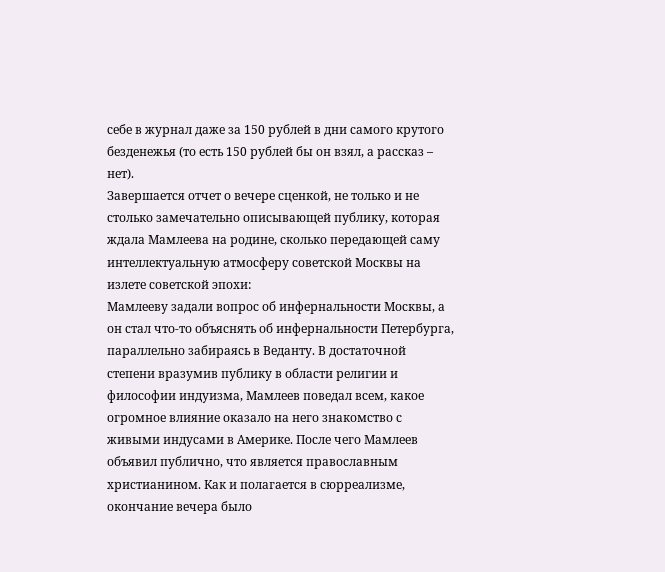себе в журнал даже за 150 рублей в дни самого крутого безденежья (то есть 150 рублей бы он взял, а рассказ – нет).
Завершается отчет о вечере сценкой, не только и не столько замечательно описывающей публику, которая ждала Мамлеева на родине, сколько передающей саму интеллектуальную атмосферу советской Москвы на излете советской эпохи:
Мамлееву задали вопрос об инфернальности Москвы, а он стал что-то объяснять об инфернальности Петербурга, параллельно забираясь в Веданту. В достаточной степени вразумив публику в области религии и философии индуизма, Мамлеев поведал всем, какое огромное влияние оказало на него знакомство с живыми индусами в Америке. После чего Мамлеев объявил публично, что является православным христианином. Как и полагается в сюрреализме, окончание вечера было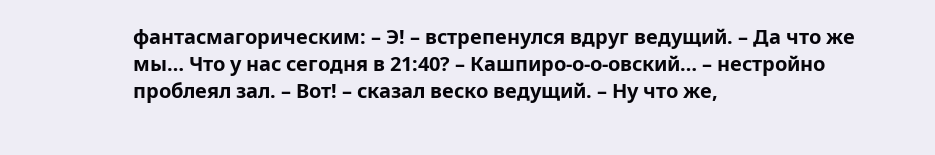фантасмагорическим: – Э! – встрепенулся вдруг ведущий. – Да что же мы… Что у нас сегодня в 21:40? – Кашпиро-о-о-овский… – нестройно проблеял зал. – Вот! – сказал веско ведущий. – Ну что же,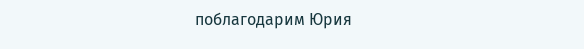поблагодарим Юрия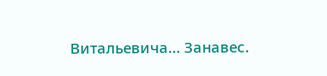Витальевича… Занавес.